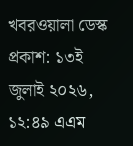খবরওয়ালা ডেস্ক
প্রকাশ: ১৩ই জুলাই ২০২৬, ১২:৪৯ এএম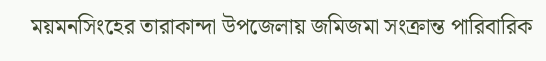ময়মনসিংহের তারাকান্দা উপজেলায় জমিজমা সংক্রান্ত পারিবারিক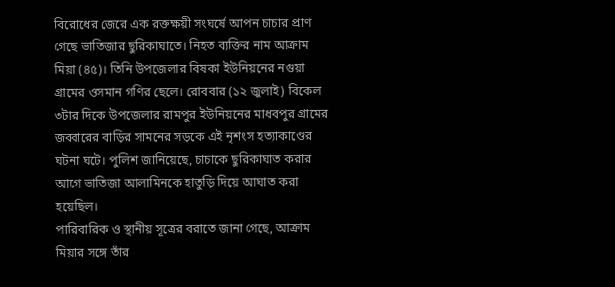বিরোধের জেরে এক রক্তক্ষয়ী সংঘর্ষে আপন চাচার প্রাণ গেছে ভাতিজার ছুরিকাঘাতে। নিহত ব্যক্তির নাম আক্রাম মিয়া (৪৫)। তিনি উপজেলার বিষকা ইউনিয়নের নগুয়া গ্রামের ওসমান গণির ছেলে। রোববার (১২ জুলাই) বিকেল ৩টার দিকে উপজেলার রামপুর ইউনিয়নের মাধবপুর গ্রামের জব্বারের বাড়ির সামনের সড়কে এই নৃশংস হত্যাকাণ্ডের ঘটনা ঘটে। পুলিশ জানিয়েছে, চাচাকে ছুরিকাঘাত করার আগে ভাতিজা আলামিনকে হাতুড়ি দিয়ে আঘাত করা হয়েছিল।
পারিবারিক ও স্থানীয় সূত্রের বরাতে জানা গেছে, আক্রাম মিয়ার সঙ্গে তাঁর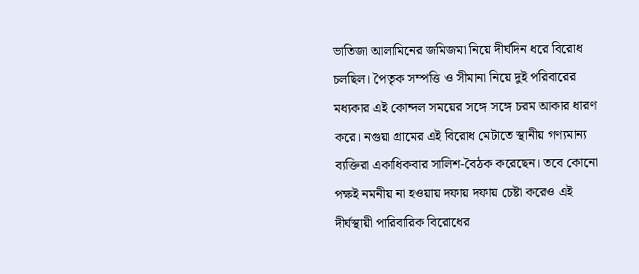ভাতিজা আলামিনের জমিজমা নিয়ে দীর্ঘদিন ধরে বিরোধ চলছিল। পৈতৃক সম্পত্তি ও সীমানা নিয়ে দুই পরিবারের মধ্যকার এই কোন্দল সময়ের সঙ্গে সঙ্গে চরম আকার ধারণ করে। নগুয়া গ্রামের এই বিরোধ মেটাতে স্থানীয় গণ্যমান্য ব্যক্তিরা একাধিকবার সালিশ-বৈঠক করেছেন। তবে কোনো পক্ষই নমনীয় না হওয়ায় দফায় দফায় চেষ্টা করেও এই দীর্ঘস্থায়ী পারিবারিক বিরোধের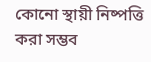কোনো স্থায়ী নিষ্পত্তি করা সম্ভব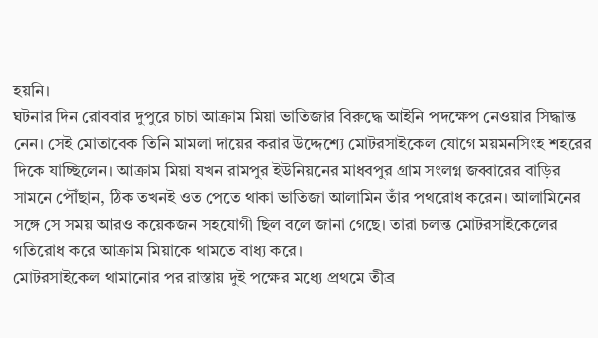হয়নি।
ঘটনার দিন রোববার দুপুরে চাচা আক্রাম মিয়া ভাতিজার বিরুদ্ধে আইনি পদক্ষেপ নেওয়ার সিদ্ধান্ত নেন। সেই মোতাবেক তিনি মামলা দায়ের করার উদ্দেশ্যে মোটরসাইকেল যোগে ময়মনসিংহ শহরের দিকে যাচ্ছিলেন। আক্রাম মিয়া যখন রামপুর ইউনিয়নের মাধবপুর গ্রাম সংলগ্ন জব্বারের বাড়ির সামনে পৌঁছান, ঠিক তখনই ওত পেতে থাকা ভাতিজা আলামিন তাঁর পথরোধ করেন। আলামিনের সঙ্গে সে সময় আরও কয়েকজন সহযোগী ছিল বলে জানা গেছে। তারা চলন্ত মোটরসাইকেলের গতিরোধ করে আক্রাম মিয়াকে থামতে বাধ্য করে।
মোটরসাইকেল থামানোর পর রাস্তায় দুই পক্ষের মধ্যে প্রথমে তীব্র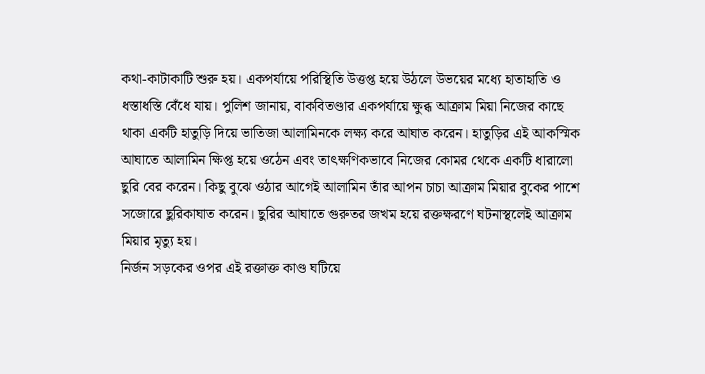কথা-কাটাকাটি শুরু হয়। একপর্যায়ে পরিস্থিতি উত্তপ্ত হয়ে উঠলে উভয়ের মধ্যে হাতাহাতি ও ধস্তাধস্তি বেঁধে যায়। পুলিশ জানায়, বাকবিতণ্ডার একপর্যায়ে ক্ষুব্ধ আক্রাম মিয়া নিজের কাছে থাকা একটি হাতুড়ি দিয়ে ভাতিজা আলামিনকে লক্ষ্য করে আঘাত করেন। হাতুড়ির এই আকস্মিক আঘাতে আলামিন ক্ষিপ্ত হয়ে ওঠেন এবং তাৎক্ষণিকভাবে নিজের কোমর থেকে একটি ধারালো ছুরি বের করেন। কিছু বুঝে ওঠার আগেই আলামিন তাঁর আপন চাচা আক্রাম মিয়ার বুকের পাশে সজোরে ছুরিকাঘাত করেন। ছুরির আঘাতে গুরুতর জখম হয়ে রক্তক্ষরণে ঘটনাস্থলেই আক্রাম মিয়ার মৃত্যু হয়।
নির্জন সড়কের ওপর এই রক্তাক্ত কাণ্ড ঘটিয়ে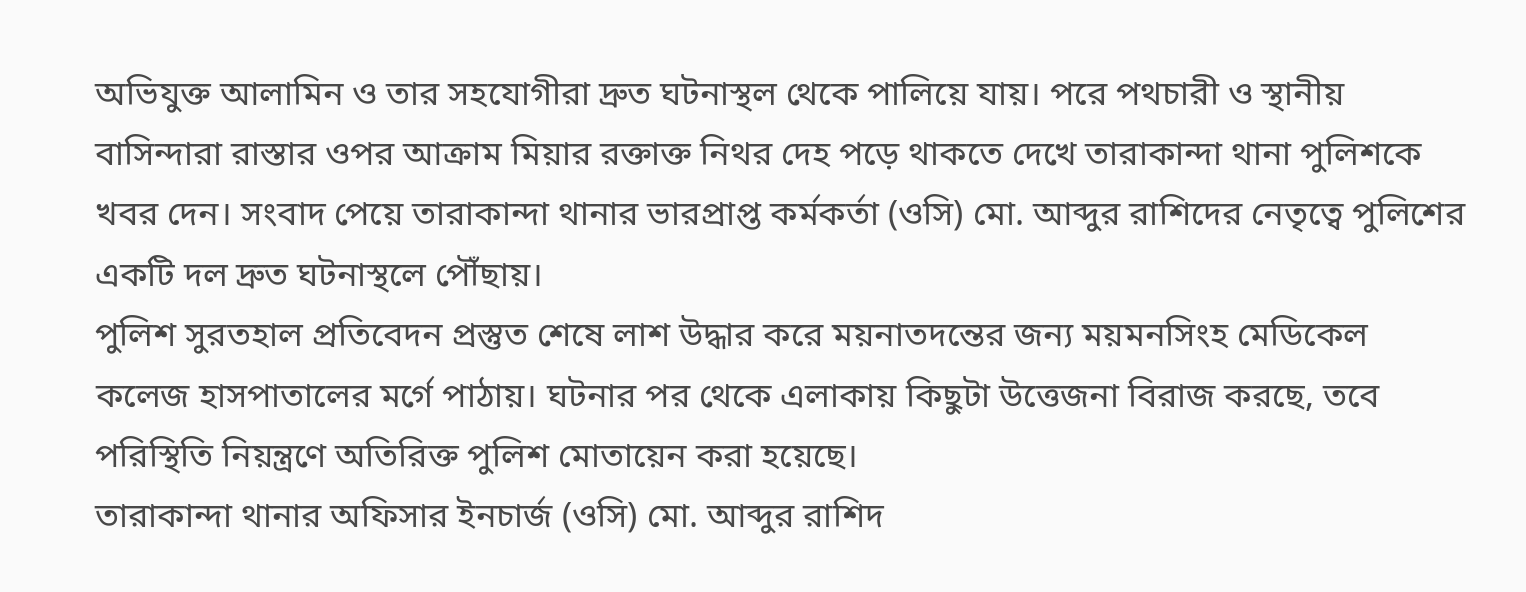অভিযুক্ত আলামিন ও তার সহযোগীরা দ্রুত ঘটনাস্থল থেকে পালিয়ে যায়। পরে পথচারী ও স্থানীয় বাসিন্দারা রাস্তার ওপর আক্রাম মিয়ার রক্তাক্ত নিথর দেহ পড়ে থাকতে দেখে তারাকান্দা থানা পুলিশকে খবর দেন। সংবাদ পেয়ে তারাকান্দা থানার ভারপ্রাপ্ত কর্মকর্তা (ওসি) মো. আব্দুর রাশিদের নেতৃত্বে পুলিশের একটি দল দ্রুত ঘটনাস্থলে পৌঁছায়।
পুলিশ সুরতহাল প্রতিবেদন প্রস্তুত শেষে লাশ উদ্ধার করে ময়নাতদন্তের জন্য ময়মনসিংহ মেডিকেল কলেজ হাসপাতালের মর্গে পাঠায়। ঘটনার পর থেকে এলাকায় কিছুটা উত্তেজনা বিরাজ করছে, তবে পরিস্থিতি নিয়ন্ত্রণে অতিরিক্ত পুলিশ মোতায়েন করা হয়েছে।
তারাকান্দা থানার অফিসার ইনচার্জ (ওসি) মো. আব্দুর রাশিদ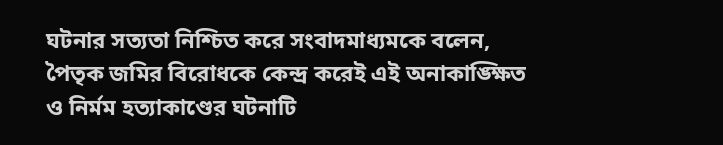ঘটনার সত্যতা নিশ্চিত করে সংবাদমাধ্যমকে বলেন, পৈতৃক জমির বিরোধকে কেন্দ্র করেই এই অনাকাঙ্ক্ষিত ও নির্মম হত্যাকাণ্ডের ঘটনাটি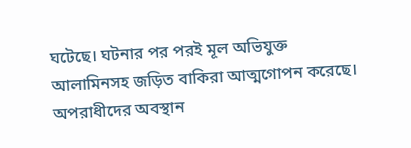ঘটেছে। ঘটনার পর পরই মূল অভিযুক্ত আলামিনসহ জড়িত বাকিরা আত্মগোপন করেছে। অপরাধীদের অবস্থান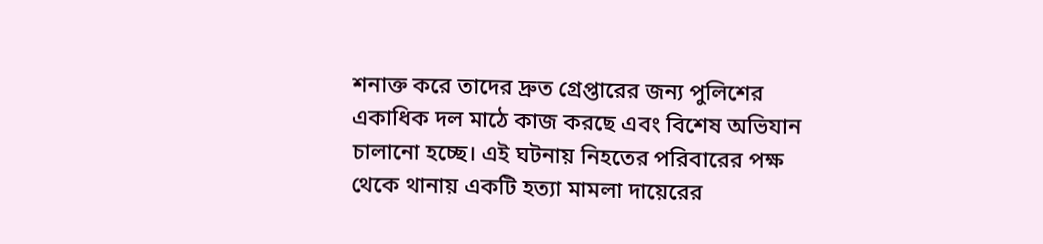শনাক্ত করে তাদের দ্রুত গ্রেপ্তারের জন্য পুলিশের একাধিক দল মাঠে কাজ করছে এবং বিশেষ অভিযান চালানো হচ্ছে। এই ঘটনায় নিহতের পরিবারের পক্ষ থেকে থানায় একটি হত্যা মামলা দায়েরের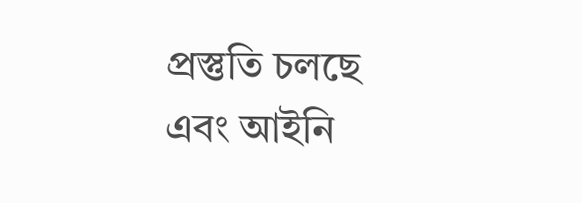প্রস্তুতি চলছে এবং আইনি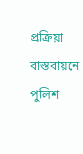প্রক্রিয়া বাস্তবায়নে পুলিশ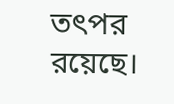তৎপর রয়েছে।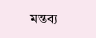মন্তব্য